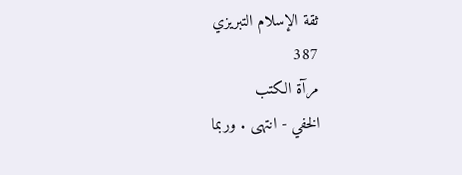ثقة الإسلام التبريزي
387
مرآة الكتب
الخفي - انتهى . وربما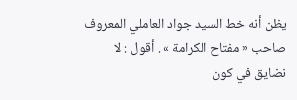يظن أنه خط السيد جواد العاملي المعروف صاحب « مفتاح الكرامة » . أقول : لا نضايق في كون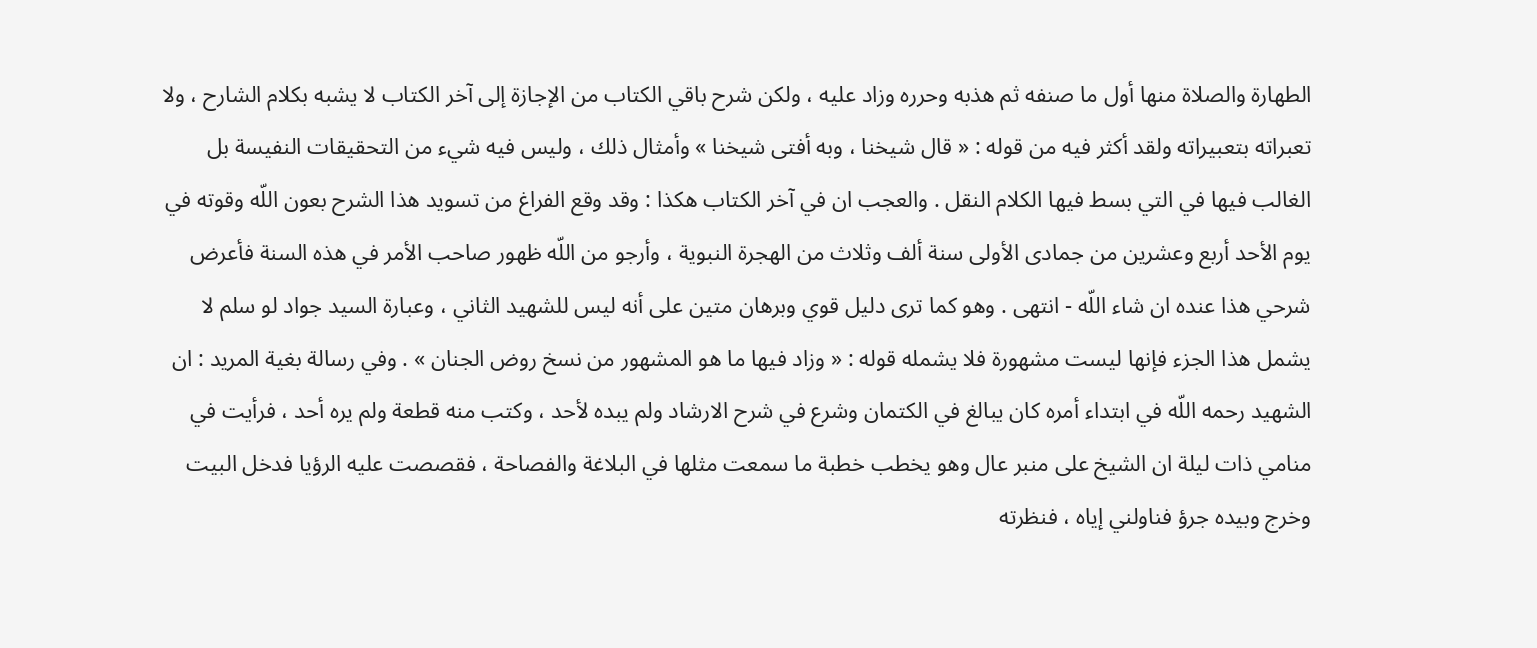الطهارة والصلاة منها أول ما صنفه ثم هذبه وحرره وزاد عليه ، ولكن شرح باقي الكتاب من الإجازة إلى آخر الكتاب لا يشبه بكلام الشارح ، ولا تعبراته بتعبيراته ولقد أكثر فيه من قوله : « قال شيخنا ، وبه أفتى شيخنا » وأمثال ذلك ، وليس فيه شيء من التحقيقات النفيسة بل الغالب فيها في التي بسط فيها الكلام النقل . والعجب ان في آخر الكتاب هكذا : وقد وقع الفراغ من تسويد هذا الشرح بعون اللّه وقوته في يوم الأحد أربع وعشرين من جمادى الأولى سنة ألف وثلاث من الهجرة النبوية ، وأرجو من اللّه ظهور صاحب الأمر في هذه السنة فأعرض شرحي هذا عنده ان شاء اللّه - انتهى . وهو كما ترى دليل قوي وبرهان متين على أنه ليس للشهيد الثاني ، وعبارة السيد جواد لو سلم لا يشمل هذا الجزء فإنها ليست مشهورة فلا يشمله قوله : « وزاد فيها ما هو المشهور من نسخ روض الجنان » . وفي رسالة بغية المريد : ان الشهيد رحمه اللّه في ابتداء أمره كان يبالغ في الكتمان وشرع في شرح الارشاد ولم يبده لأحد ، وكتب منه قطعة ولم يره أحد ، فرأيت في منامي ذات ليلة ان الشيخ على منبر عال وهو يخطب خطبة ما سمعت مثلها في البلاغة والفصاحة ، فقصصت عليه الرؤيا فدخل البيت وخرج وبيده جرؤ فناولني إياه ، فنظرته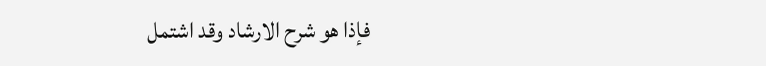فإذا هو شرح الارشاد وقد اشتمل